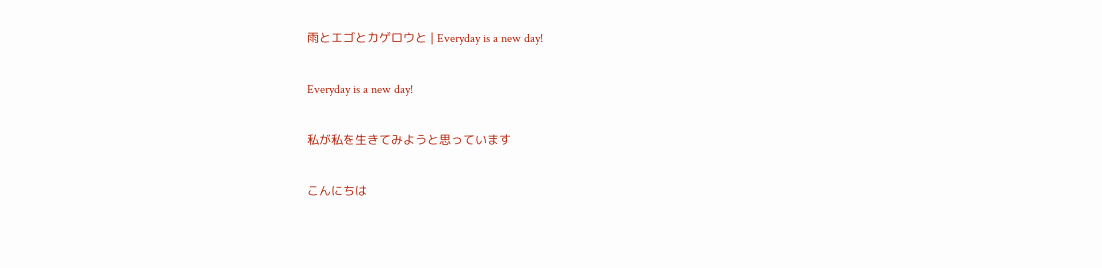雨とエゴとカゲロウと | Everyday is a new day!

Everyday is a new day!

私が私を生きてみようと思っています

こんにちは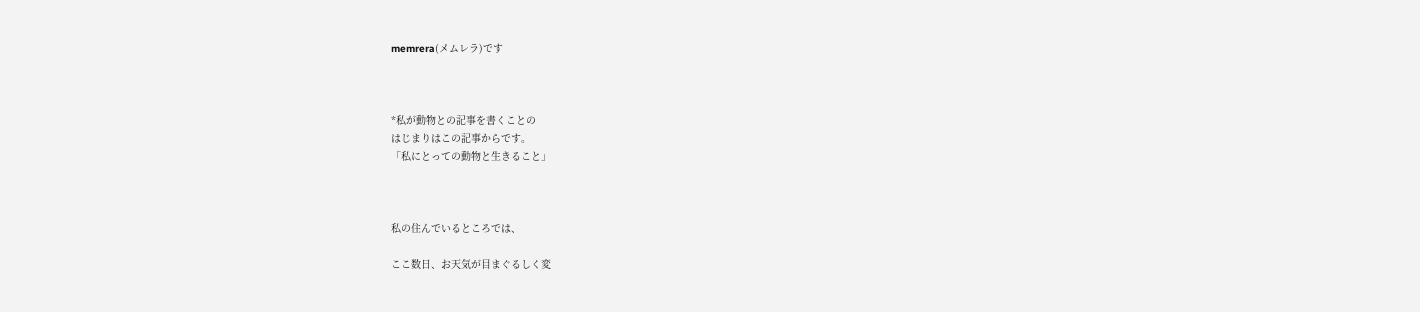memrera(メムレラ)です



*私が動物との記事を書くことの
はじまりはこの記事からです。
「私にとっての動物と生きること」



私の住んでいるところでは、

ここ数日、お天気が目まぐるしく変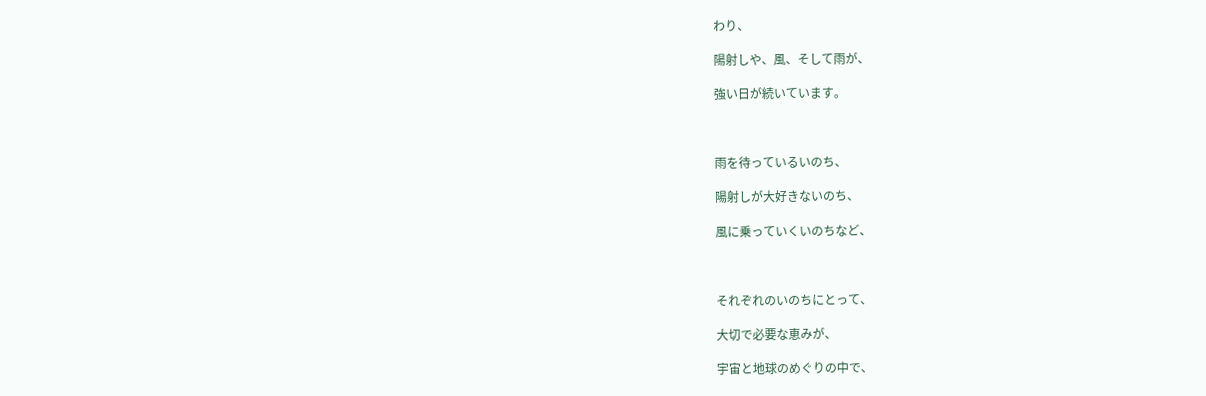わり、

陽射しや、風、そして雨が、

強い日が続いています。



雨を待っているいのち、

陽射しが大好きないのち、

風に乗っていくいのちなど、



それぞれのいのちにとって、

大切で必要な恵みが、

宇宙と地球のめぐりの中で、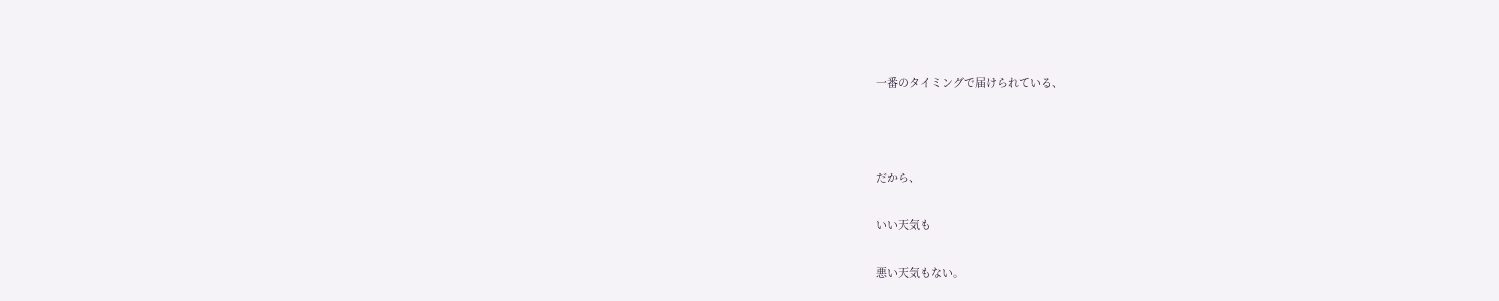一番のタイミングで届けられている、



だから、

いい天気も

悪い天気もない。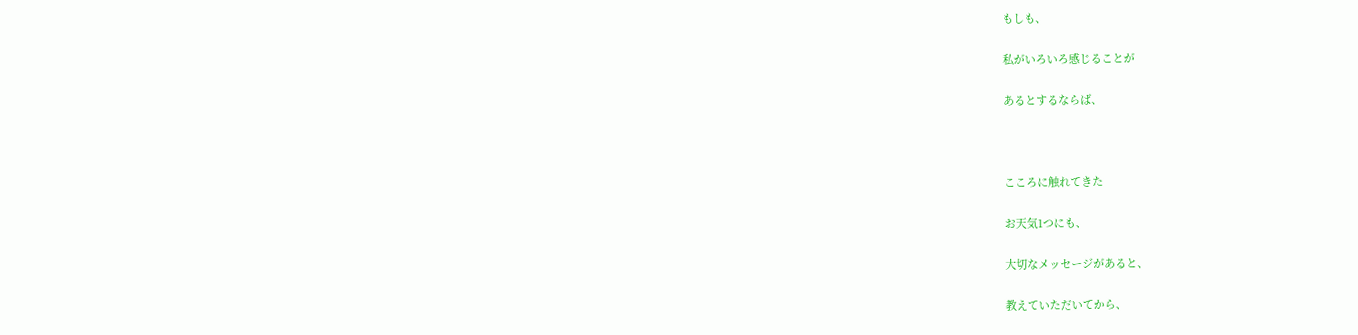もしも、

私がいろいろ感じることが

あるとするならば、



こころに触れてきた

お天気1つにも、

大切なメッセージがあると、

教えていただいてから、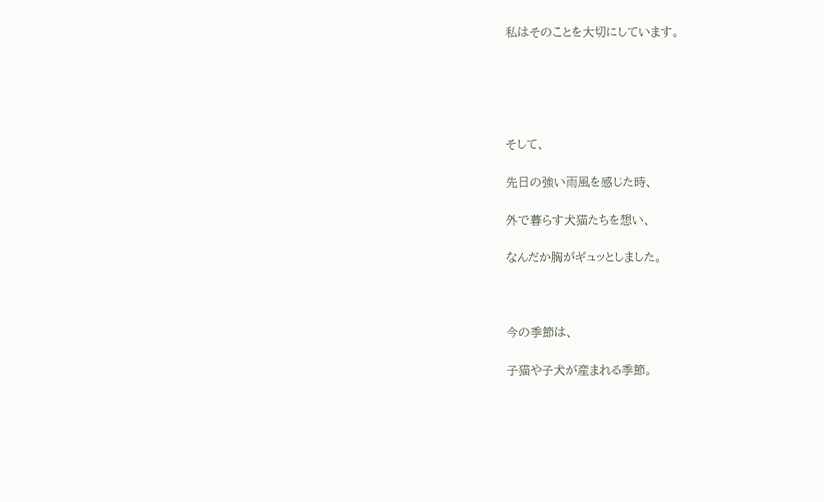私はそのことを大切にしています。





そして、

先日の強い雨風を感じた時、

外で暮らす犬猫たちを想い、

なんだか胸がギュッとしました。



今の季節は、

子猫や子犬が産まれる季節。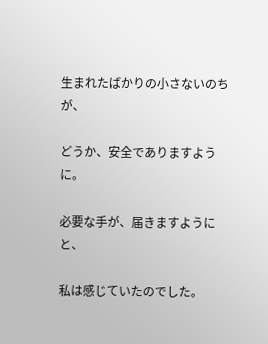生まれたばかりの小さないのちが、

どうか、安全でありますように。

必要な手が、届きますようにと、

私は感じていたのでした。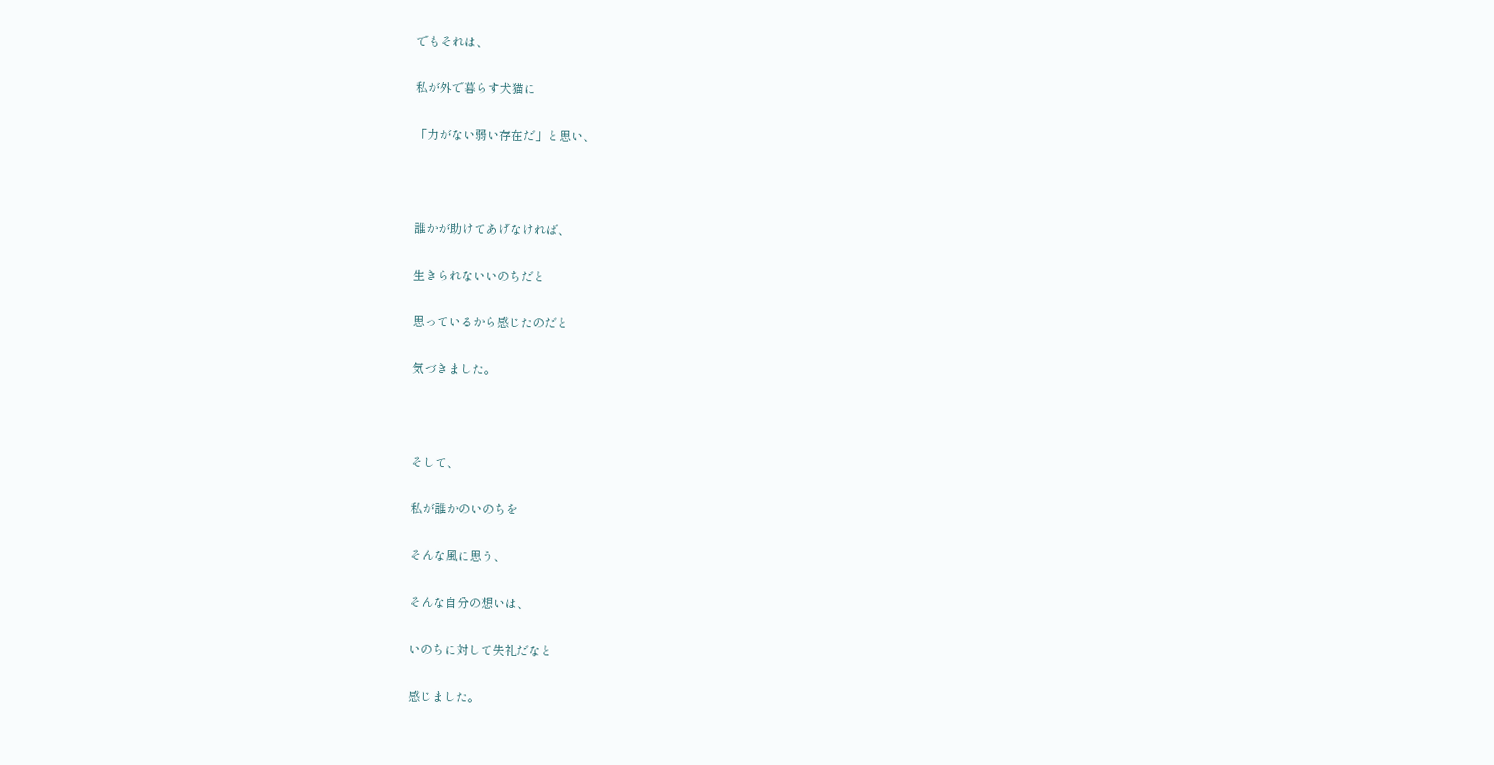でもそれは、

私が外で暮らす犬猫に

「力がない弱い存在だ」と思い、



誰かが助けてあげなければ、

生きられないいのちだと

思っているから感じたのだと

気づきました。



そして、

私が誰かのいのちを

そんな風に思う、

そんな自分の想いは、

いのちに対して失礼だなと

感じました。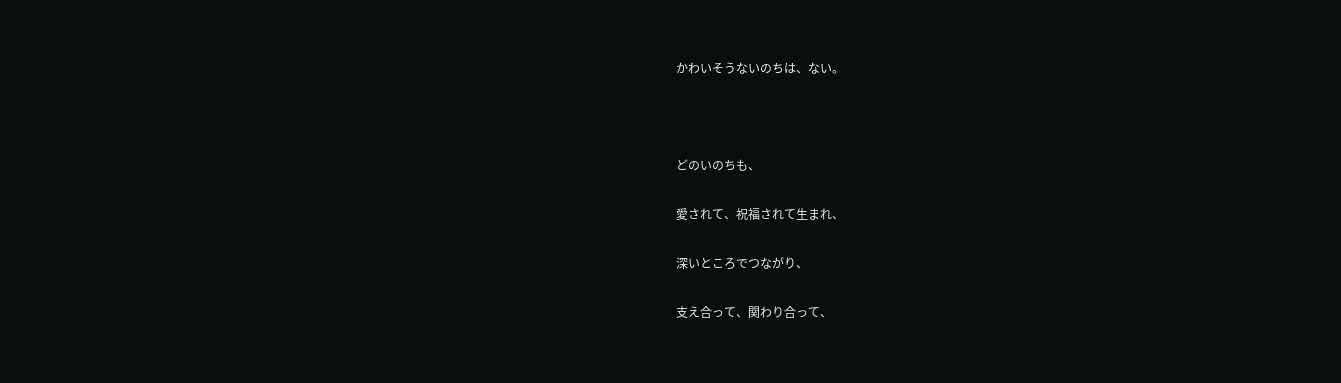かわいそうないのちは、ない。



どのいのちも、

愛されて、祝福されて生まれ、

深いところでつながり、

支え合って、関わり合って、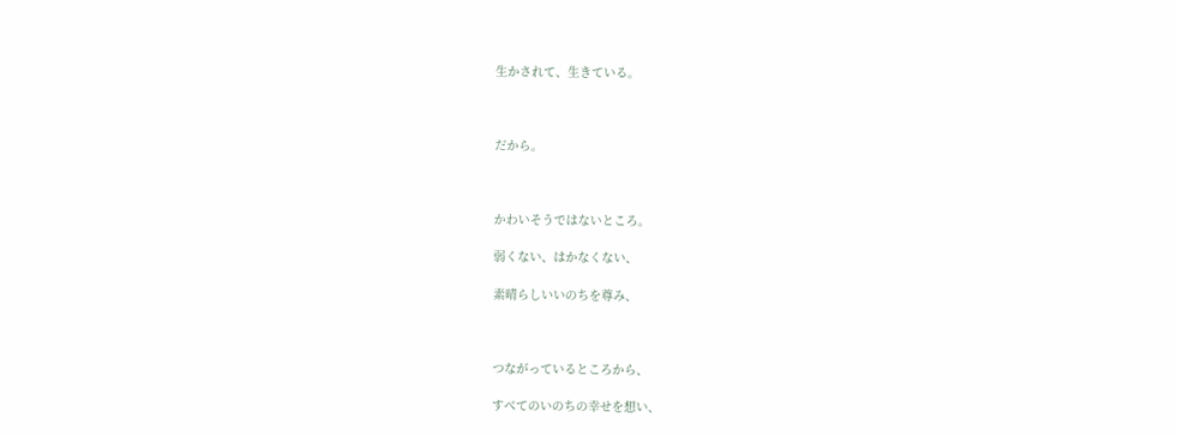生かされて、生きている。



だから。



かわいそうではないところ。

弱くない、はかなくない、

素晴らしいいのちを尊み、



つながっているところから、

すべてのいのちの幸せを想い、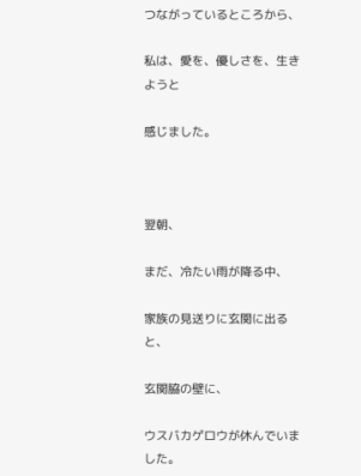つながっているところから、

私は、愛を、優しさを、生きようと

感じました。



翌朝、

まだ、冷たい雨が降る中、

家族の見送りに玄関に出ると、

玄関脇の壁に、

ウスバカゲロウが休んでいました。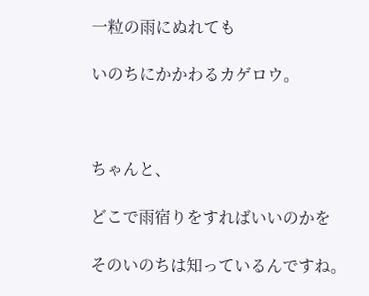一粒の雨にぬれても

いのちにかかわるカゲロウ。



ちゃんと、

どこで雨宿りをすればいいのかを

そのいのちは知っているんですね。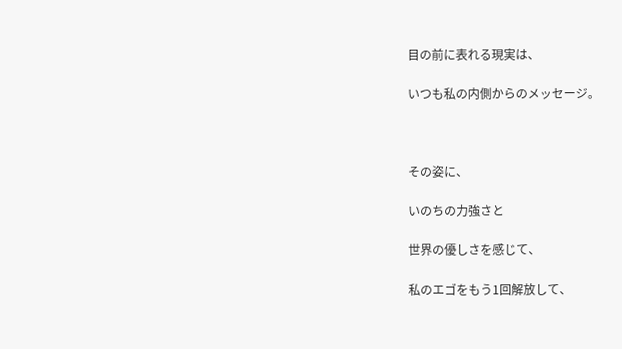目の前に表れる現実は、

いつも私の内側からのメッセージ。



その姿に、

いのちの力強さと

世界の優しさを感じて、

私のエゴをもう1回解放して、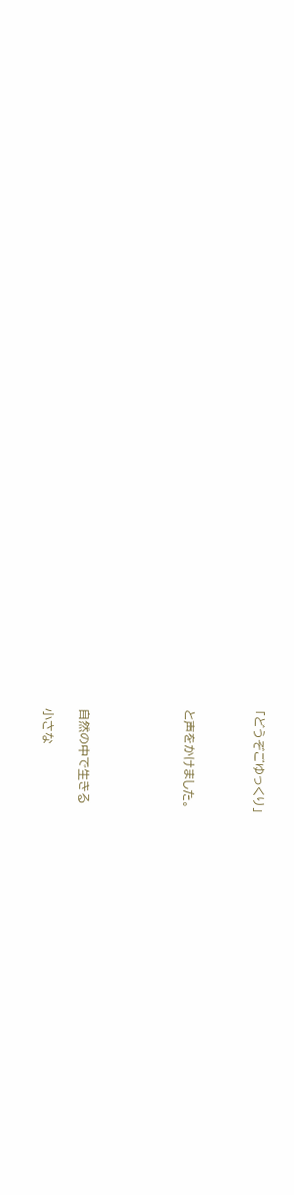「どうぞごゆっくり」



と声をかけました。





自然の中で生きる

小さな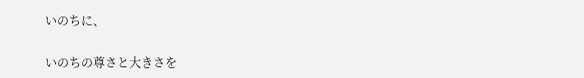いのちに、

いのちの尊さと大きさを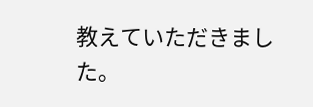教えていただきました。